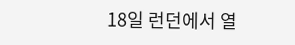18일 런던에서 열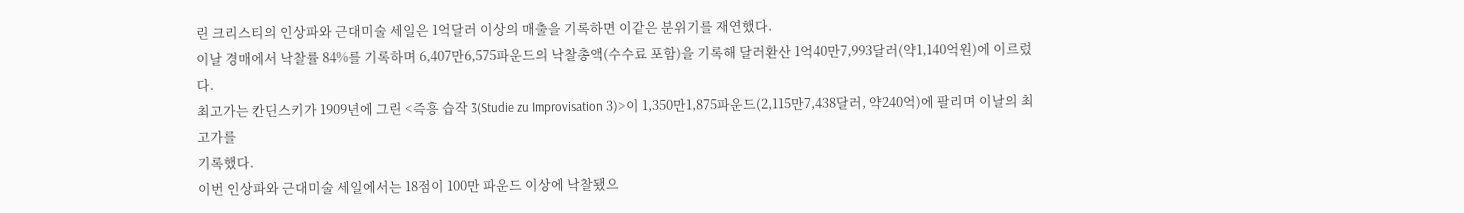린 크리스티의 인상파와 근대미술 세일은 1억달러 이상의 매출을 기록하면 이같은 분위기를 재연했다.
이날 경매에서 낙찰률 84%를 기록하며 6,407만6,575파운드의 낙찰총액(수수료 포함)을 기록해 달러환산 1억40만7,993달러(약1,140억원)에 이르렀다.
최고가는 칸딘스키가 1909년에 그린 <즉흥 습작 3(Studie zu Improvisation 3)>이 1,350만1,875파운드(2,115만7,438달러, 약240억)에 팔리며 이날의 최고가를
기록했다.
이번 인상파와 근대미술 세일에서는 18점이 100만 파운드 이상에 낙찰됐으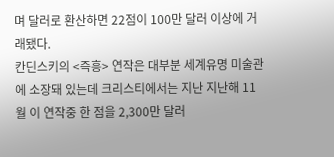며 달러로 환산하면 22점이 100만 달러 이상에 거래됐다.
칸딘스키의 <즉흥> 연작은 대부분 세계유명 미술관에 소장돼 있는데 크리스티에서는 지난 지난해 11월 이 연작중 한 점을 2,300만 달러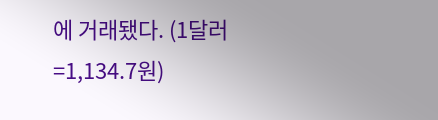에 거래됐다. (1달러=1,134.7원)